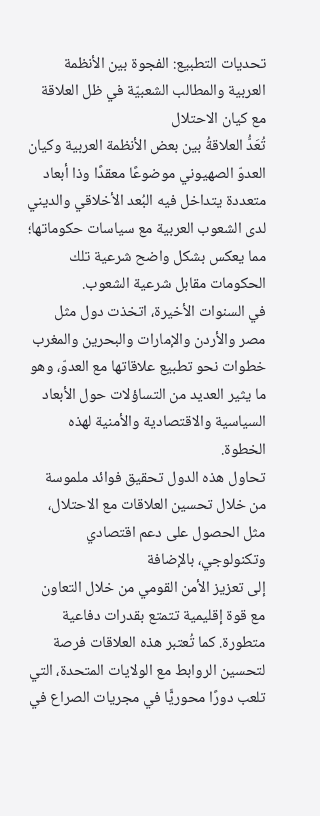تحديات التطبيع: الفجوة بين الأنظمة العربية والمطالب الشعبيّة في ظل العلاقة مع كيان الاحتلال
تُعَدُّ العلاقةُ بين بعض الأنظمة العربية وكيان العدوّ الصهيوني موضوعًا معقدًا وذا أبعاد متعددة يتداخل فيه البُعد الأخلاقي والديني لدى الشعوب العربية مع سياسات حكوماتها؛ مما يعكس بشكل واضح شرعية تلك الحكومات مقابل شرعية الشعوب.
في السنوات الأخيرة، اتخذت دول مثل مصر والأردن والإمارات والبحرين والمغرب خطوات نحو تطبيع علاقاتها مع العدوّ، وهو ما يثير العديد من التساؤلات حول الأبعاد السياسية والاقتصادية والأمنية لهذه الخطوة.
تحاول هذه الدول تحقيق فوائد ملموسة
من خلال تحسين العلاقات مع الاحتلال، مثل الحصول على دعم اقتصادي وتكنولوجي، بالإضافة
إلى تعزيز الأمن القومي من خلال التعاون مع قوة إقليمية تتمتع بقدرات دفاعية
متطورة. كما تُعتبر هذه العلاقات فرصة لتحسين الروابط مع الولايات المتحدة، التي
تلعب دورًا محوريًّا في مجريات الصراع في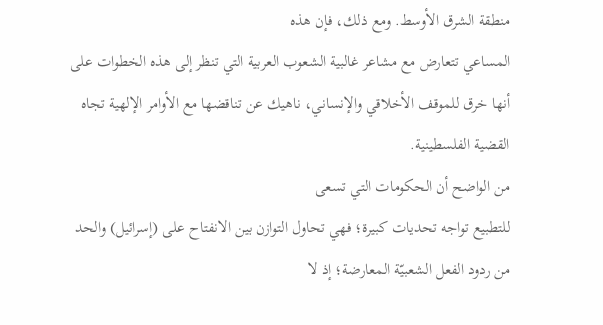منطقة الشرق الأوسط. ومع ذلك، فإن هذه
المساعي تتعارض مع مشاعر غالبية الشعوب العربية التي تنظر إلى هذه الخطوات على
أنها خرق للموقف الأخلاقي والإنساني، ناهيك عن تناقضها مع الأوامر الإلهية تجاه
القضية الفلسطينية.
من الواضح أن الحكومات التي تسعى
للتطبيع تواجه تحديات كبيرة؛ فهي تحاول التوازن بين الانفتاح على (إسرائيل) والحد
من ردود الفعل الشعبيّة المعارضة؛ إذ لا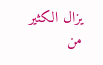يزال الكثير من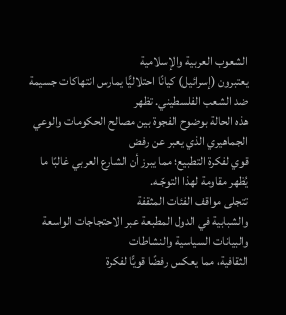الشعوب العربية والإسلامية
يعتبرون (إسرائيل) كيانًا احتلاليًّا يمارس انتهاكات جسيمة ضد الشعب الفلسطيني. تظهر
هذه الحالة بوضوح الفجوة بين مصالح الحكومات والوعي الجماهيري الذي يعبر عن رفض
قوي لفكرة التطبيع؛ مما يبرز أن الشارع العربي غالبًا ما يُظهر مقاومة لهذا التوجّـه.
تتجلى مواقف الفئات المثقفة
والشبابية في الدول المطبعة عبر الاحتجاجات الواسعة والبيانات السياسية والنشاطات
الثقافية، مما يعكس رفضًا قويًّا لفكرة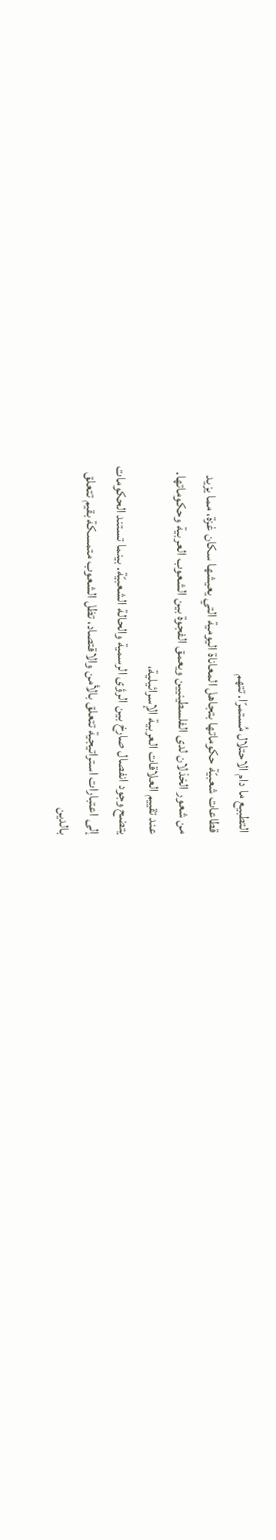التطبيع ما دام الاحتلال مُستمرّا. تتهم
قطاعات شعبيّة حكوماتها بتجاهل المعاناة اليومية التي يعيشها سكان غزة، مما يزيد
من شعور الخذلان لدى الفلسطينيين ويعمق الفجوة بين الشعوب العربية وحكوماتها.
عند تقييم العلاقات العربية الإسرائيلية،
يتضح وجود انفصال صارخ بين الرؤى الرسمية والحالة الشعبيّة. بينما تستند الحكومات
إلى اعتبارات استراتيجية تتعلق بالأمن والاقتصاد، تظل الشعوب متمسكة بقيم تتعلق
بالدين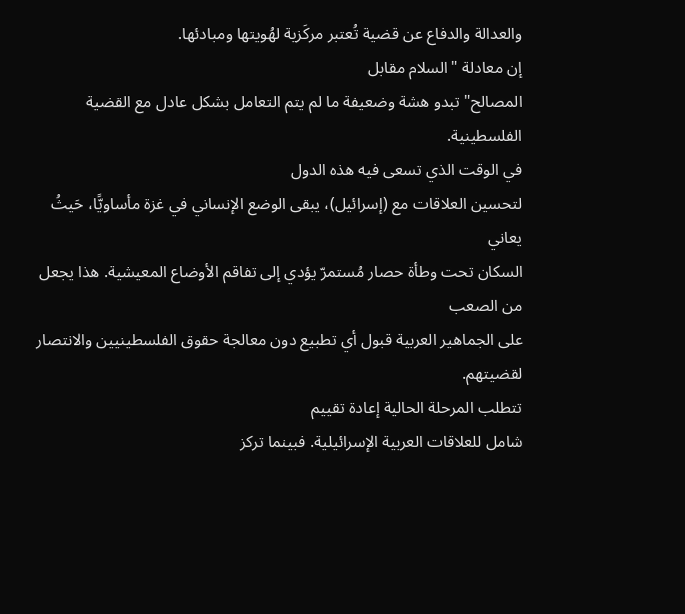والعدالة والدفاع عن قضية تُعتبر مركَزية لهُويتها ومبادئها.
إن معادلة "السلام مقابل
المصالح" تبدو هشة وضعيفة ما لم يتم التعامل بشكل عادل مع القضية الفلسطينية.
في الوقت الذي تسعى فيه هذه الدول
لتحسين العلاقات مع (إسرائيل)، يبقى الوضع الإنساني في غزة مأساويًّا، حَيثُ يعاني
السكان تحت وطأة حصار مُستمرّ يؤدي إلى تفاقم الأوضاع المعيشية. هذا يجعل من الصعب
على الجماهير العربية قبول أي تطبيع دون معالجة حقوق الفلسطينيين والانتصار
لقضيتهم.
تتطلب المرحلة الحالية إعادة تقييم
شامل للعلاقات العربية الإسرائيلية. فبينما تركز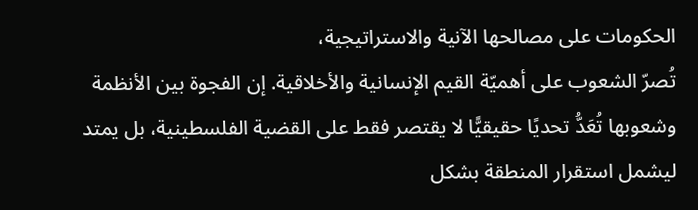الحكومات على مصالحها الآنية والاستراتيجية،
تُصرّ الشعوب على أهميّة القيم الإنسانية والأخلاقية. إن الفجوة بين الأنظمة
وشعوبها تُعَدُّ تحديًا حقيقيًّا لا يقتصر فقط على القضية الفلسطينية، بل يمتد
ليشمل استقرار المنطقة بشكل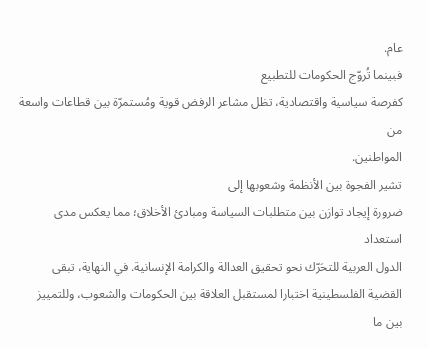عام.
فبينما تُروّج الحكومات للتطبيع
كفرصة سياسية واقتصادية، تظل مشاعر الرفض قوية ومُستمرّة بين قطاعات واسعة من
المواطنين.
تشير الفجوة بين الأنظمة وشعوبها إلى
ضرورة إيجاد توازن بين متطلبات السياسة ومبادئ الأخلاق؛ مما يعكس مدى استعداد
الدول العربية للتحَرّك نحو تحقيق العدالة والكرامة الإنسانية. في النهاية، تبقى
القضية الفلسطينية اختبارا لمستقبل العلاقة بين الحكومات والشعوب، وللتمييز بين ما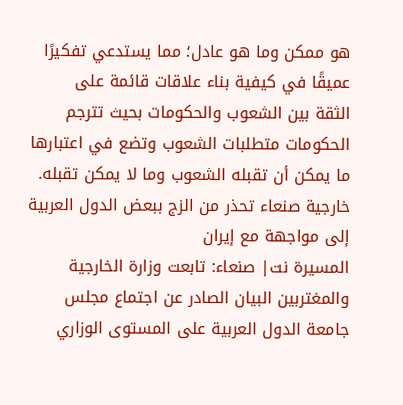هو ممكن وما هو عادل؛ مما يستدعي تفكيرًا عميقًا في كيفية بناء علاقات قائمة على
الثقة بين الشعوب والحكومات بحيث تترجم الحكومات متطلبات الشعوب وتضع في اعتبارها
ما يمكن أن تقبله الشعوب وما لا يمكن تقبله.
خارجية صنعاء تحذر من الزج ببعض الدول العربية إلى مواجهة مع إيران
المسيرة نت| صنعاء: تابعت وزارة الخارجية والمغتربين البيان الصادر عن اجتماع مجلس جامعة الدول العربية على المستوى الوزاري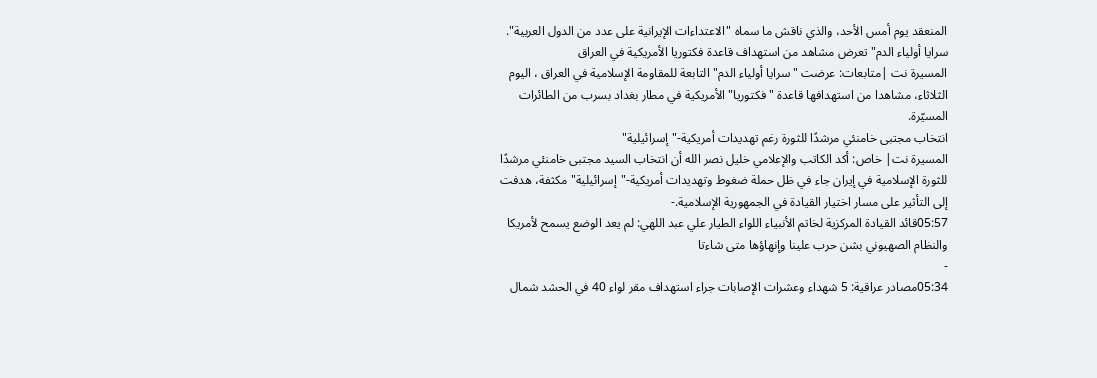المنعقد يوم أمس الأحد، والذي ناقش ما سماه "الاعتداءات الإيرانية على عدد من الدول العربية".
سرايا أولياء الدم" تعرض مشاهد من استهداف قاعدة فكتوريا الأمريكية في العراق
المسيرة نت |متابعات: عرضت "سرايا أولياء الدم" التابعة للمقاومة الإسلامية في العراق ، اليوم الثلاثاء، مشاهدا من استهدافها قاعدة "فكتوريا" الأمريكية في مطار بغداد بسرب من الطائرات المسيّرة.
انتخاب مجتبى خامنئي مرشدًا للثورة رغم تهديدات أمريكية-"إسرائيلية"
المسيرة نت| خاص: أكد الكاتب والإعلامي خليل نصر الله أن انتخاب السيد مجتبى خامنئي مرشدًا للثورة الإسلامية في إيران جاء في ظل حملة ضغوط وتهديدات أمريكية-"إسرائيلية" مكثفة، هدفت إلى التأثير على مسار اختيار القيادة في الجمهورية الإسلامية.-
05:57قائد القيادة المركزية لخاتم الأنبياء اللواء الطيار علي عبد اللهي: لم يعد الوضع يسمح لأمريكا والنظام الصهيوني بشن حرب علينا وإنهاؤها متى شاءتا
-
05:34مصادر عراقية: 5 شهداء وعشرات الإصابات جراء استهداف مقر لواء 40 في الحشد شمال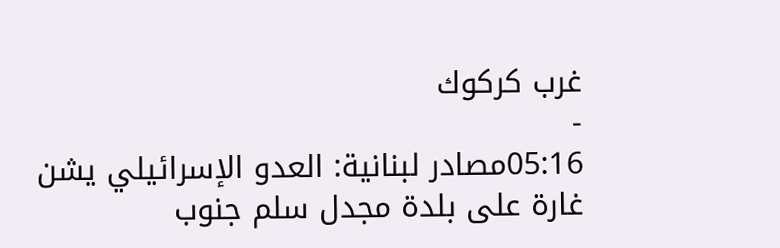غرب كركوك
-
05:16مصادر لبنانية: العدو الإسرائيلي يشن غارة على بلدة مجدل سلم جنوب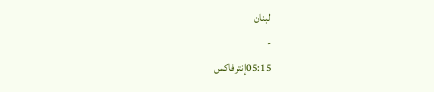لبنان
-
05:15إنترفاكس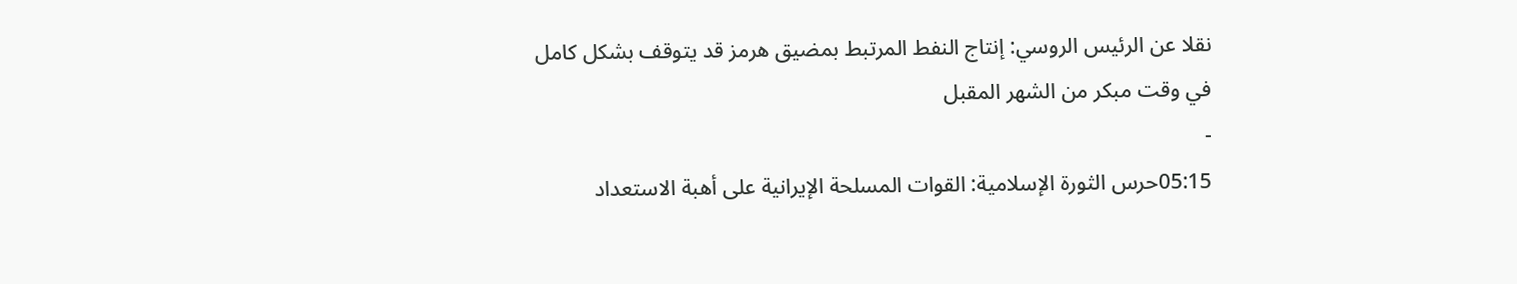نقلا عن الرئيس الروسي: إنتاج النفط المرتبط بمضيق هرمز قد يتوقف بشكل كامل في وقت مبكر من الشهر المقبل
-
05:15حرس الثورة الإسلامية: القوات المسلحة الإيرانية على أهبة الاستعداد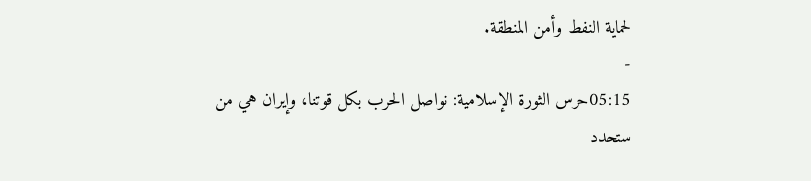لحماية النفط وأمن المنطقة.
-
05:15حرس الثورة الإسلامية: نواصل الحرب بكل قوتنا، وإيران هي من ستحدد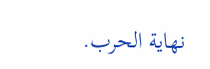نهاية الحرب.